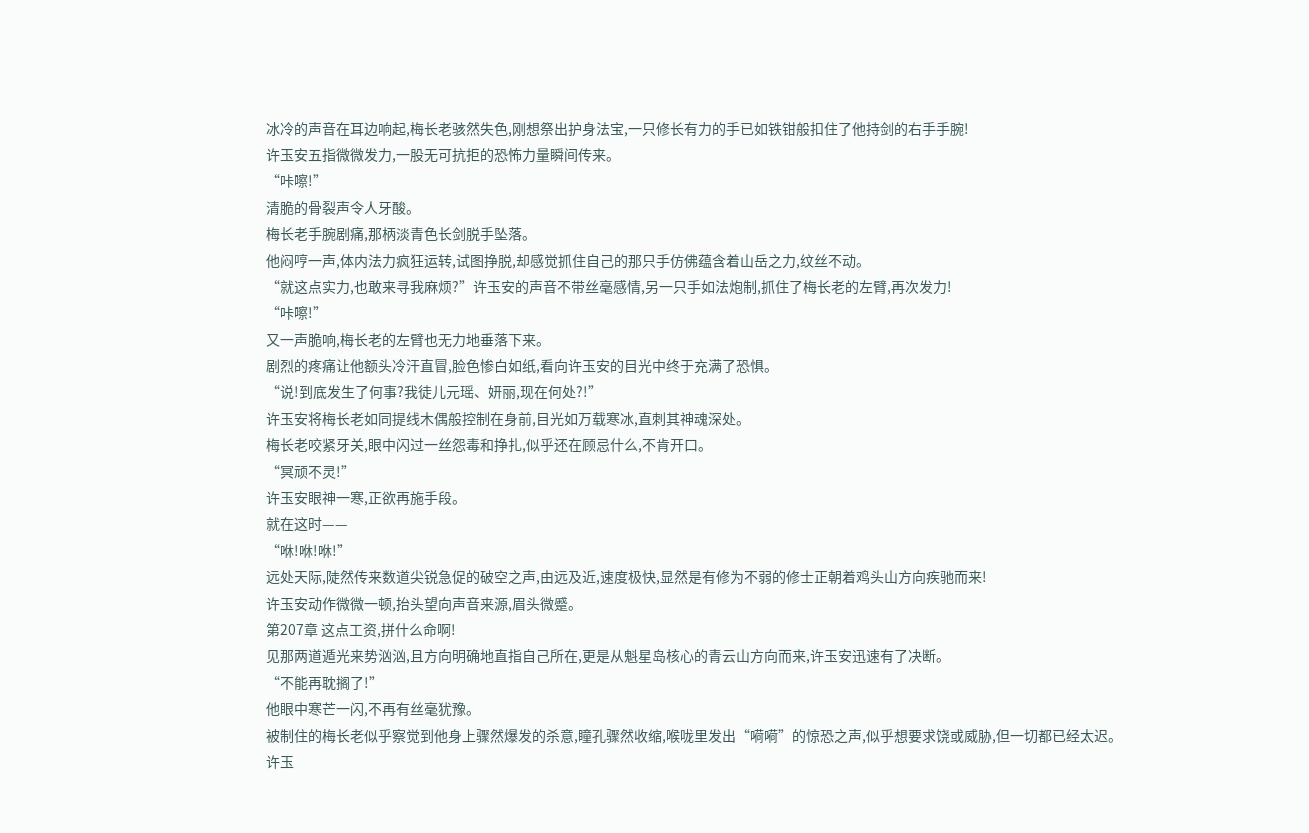冰冷的声音在耳边响起,梅长老骇然失色,刚想祭出护身法宝,一只修长有力的手已如铁钳般扣住了他持剑的右手手腕!
许玉安五指微微发力,一股无可抗拒的恐怖力量瞬间传来。
“咔嚓!”
清脆的骨裂声令人牙酸。
梅长老手腕剧痛,那柄淡青色长剑脱手坠落。
他闷哼一声,体内法力疯狂运转,试图挣脱,却感觉抓住自己的那只手仿佛蕴含着山岳之力,纹丝不动。
“就这点实力,也敢来寻我麻烦?”许玉安的声音不带丝毫感情,另一只手如法炮制,抓住了梅长老的左臂,再次发力!
“咔嚓!”
又一声脆响,梅长老的左臂也无力地垂落下来。
剧烈的疼痛让他额头冷汗直冒,脸色惨白如纸,看向许玉安的目光中终于充满了恐惧。
“说!到底发生了何事?我徒儿元瑶、妍丽,现在何处?!”
许玉安将梅长老如同提线木偶般控制在身前,目光如万载寒冰,直刺其神魂深处。
梅长老咬紧牙关,眼中闪过一丝怨毒和挣扎,似乎还在顾忌什么,不肯开口。
“冥顽不灵!”
许玉安眼神一寒,正欲再施手段。
就在这时——
“咻!咻!咻!”
远处天际,陡然传来数道尖锐急促的破空之声,由远及近,速度极快,显然是有修为不弱的修士正朝着鸡头山方向疾驰而来!
许玉安动作微微一顿,抬头望向声音来源,眉头微蹙。
第207章 这点工资,拼什么命啊!
见那两道遁光来势汹汹,且方向明确地直指自己所在,更是从魁星岛核心的青云山方向而来,许玉安迅速有了决断。
“不能再耽搁了!”
他眼中寒芒一闪,不再有丝毫犹豫。
被制住的梅长老似乎察觉到他身上骤然爆发的杀意,瞳孔骤然收缩,喉咙里发出“嗬嗬”的惊恐之声,似乎想要求饶或威胁,但一切都已经太迟。
许玉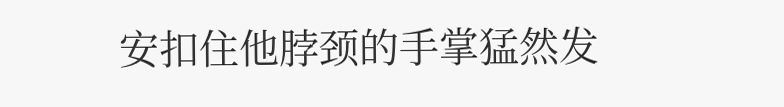安扣住他脖颈的手掌猛然发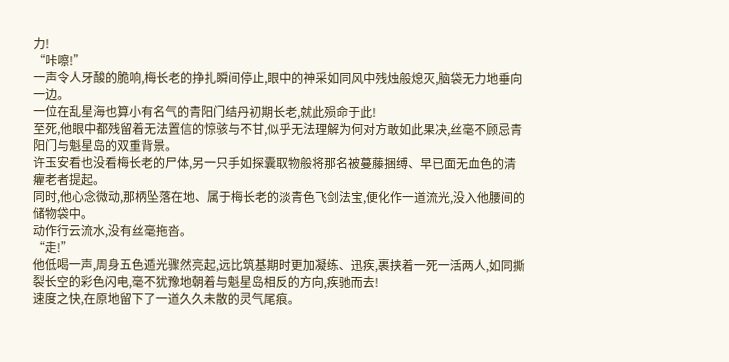力!
“咔嚓!”
一声令人牙酸的脆响,梅长老的挣扎瞬间停止,眼中的神采如同风中残烛般熄灭,脑袋无力地垂向一边。
一位在乱星海也算小有名气的青阳门结丹初期长老,就此殒命于此!
至死,他眼中都残留着无法置信的惊骇与不甘,似乎无法理解为何对方敢如此果决,丝毫不顾忌青阳门与魁星岛的双重背景。
许玉安看也没看梅长老的尸体,另一只手如探囊取物般将那名被蔓藤捆缚、早已面无血色的清癯老者提起。
同时,他心念微动,那柄坠落在地、属于梅长老的淡青色飞剑法宝,便化作一道流光,没入他腰间的储物袋中。
动作行云流水,没有丝毫拖沓。
“走!”
他低喝一声,周身五色遁光骤然亮起,远比筑基期时更加凝练、迅疾,裹挟着一死一活两人,如同撕裂长空的彩色闪电,毫不犹豫地朝着与魁星岛相反的方向,疾驰而去!
速度之快,在原地留下了一道久久未散的灵气尾痕。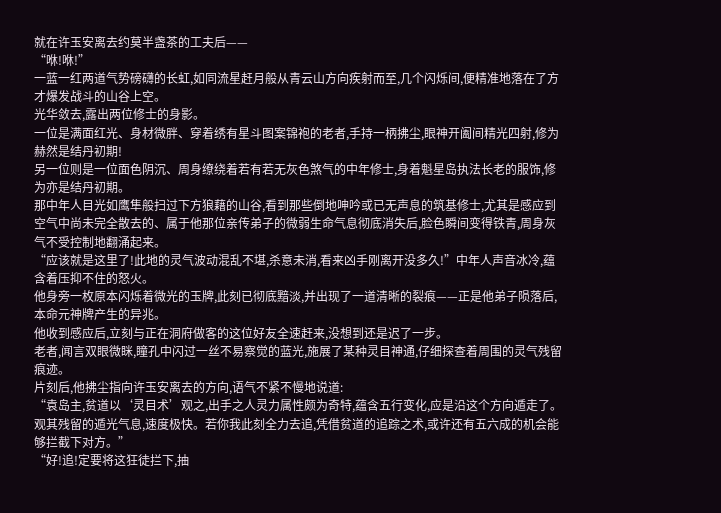就在许玉安离去约莫半盏茶的工夫后——
“咻!咻!”
一蓝一红两道气势磅礴的长虹,如同流星赶月般从青云山方向疾射而至,几个闪烁间,便精准地落在了方才爆发战斗的山谷上空。
光华敛去,露出两位修士的身影。
一位是满面红光、身材微胖、穿着绣有星斗图案锦袍的老者,手持一柄拂尘,眼神开阖间精光四射,修为赫然是结丹初期!
另一位则是一位面色阴沉、周身缭绕着若有若无灰色煞气的中年修士,身着魁星岛执法长老的服饰,修为亦是结丹初期。
那中年人目光如鹰隼般扫过下方狼藉的山谷,看到那些倒地呻吟或已无声息的筑基修士,尤其是感应到空气中尚未完全散去的、属于他那位亲传弟子的微弱生命气息彻底消失后,脸色瞬间变得铁青,周身灰气不受控制地翻涌起来。
“应该就是这里了!此地的灵气波动混乱不堪,杀意未消,看来凶手刚离开没多久!”中年人声音冰冷,蕴含着压抑不住的怒火。
他身旁一枚原本闪烁着微光的玉牌,此刻已彻底黯淡,并出现了一道清晰的裂痕——正是他弟子陨落后,本命元神牌产生的异兆。
他收到感应后,立刻与正在洞府做客的这位好友全速赶来,没想到还是迟了一步。
老者,闻言双眼微眯,瞳孔中闪过一丝不易察觉的蓝光,施展了某种灵目神通,仔细探查着周围的灵气残留痕迹。
片刻后,他拂尘指向许玉安离去的方向,语气不紧不慢地说道:
“袁岛主,贫道以‘灵目术’观之,出手之人灵力属性颇为奇特,蕴含五行变化,应是沿这个方向遁走了。观其残留的遁光气息,速度极快。若你我此刻全力去追,凭借贫道的追踪之术,或许还有五六成的机会能够拦截下对方。”
“好!追!定要将这狂徒拦下,抽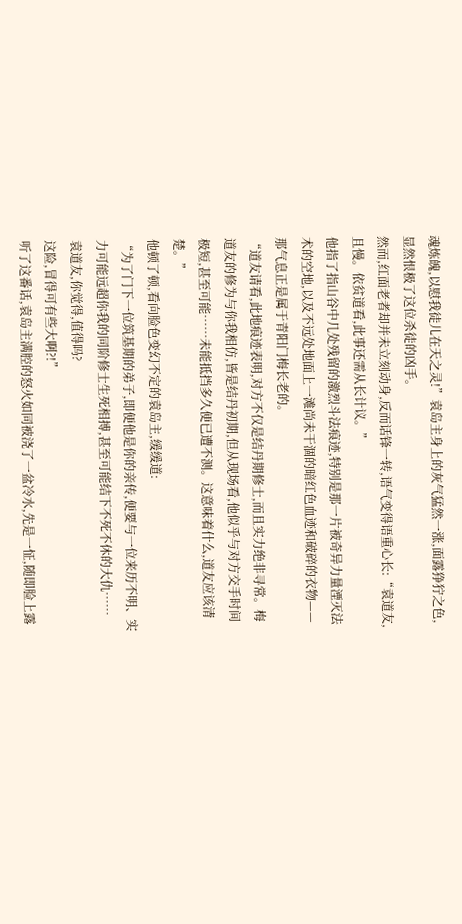魂炼魄,以慰我徒儿在天之灵!”袁岛主身上的灰气猛然一涨,面露狰狞之色,显然恨极了这位杀徒的凶手。
然而,红面老者却并未立刻动身,反而话锋一转,语气变得语重心长:“袁道友,且慢。依贫道看,此事还需从长计议。”
他指了指山谷中几处残留的激烈斗法痕迹,特别是那一片被奇异力量湮灭法术的空地,以及不远处地面上一滩尚未干涸的暗红色血迹和破碎的衣物——那气息正是属于青阳门梅长老的。
“道友请看,此地痕迹表明,对方不仅是结丹期修士,而且实力绝非寻常。梅道友的修为与你我相仿,皆是结丹初期,但从现场看,他似乎与对方交手时间极短,甚至可能……未能抵挡多久便已遭不测。这意味着什么,道友应该清楚。”
他顿了顿,看向脸色变幻不定的袁岛主,缓缓道:
“为了门下一位筑基期的弟子,即便他是你的亲传,便要与一位来历不明、实力可能远超你我的同阶修士生死相搏,甚至可能结下不死不休的大仇……
袁道友,你觉得,值得吗?
这险,冒得可有些大啊?!”
听了这番话,袁岛主满腔的怒火如同被浇了一盆冷水,先是一怔,随即脸上露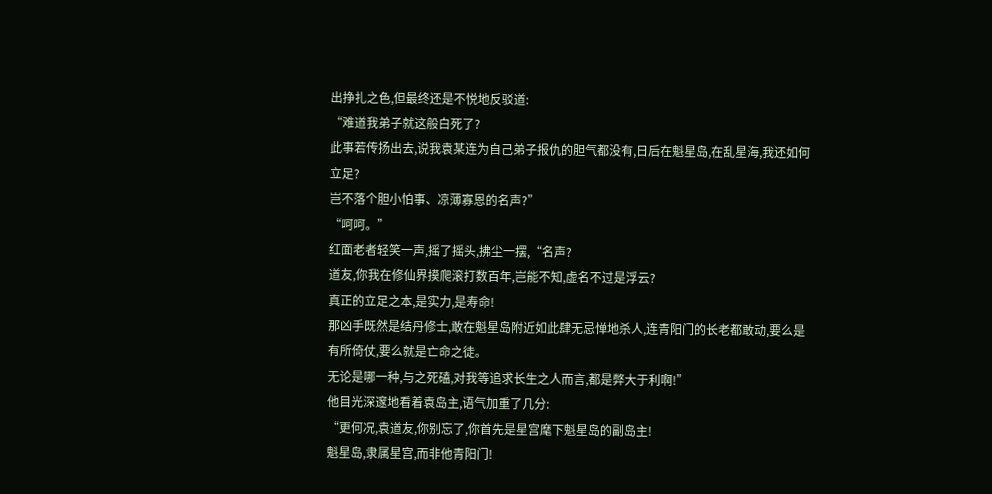出挣扎之色,但最终还是不悦地反驳道:
“难道我弟子就这般白死了?
此事若传扬出去,说我袁某连为自己弟子报仇的胆气都没有,日后在魁星岛,在乱星海,我还如何立足?
岂不落个胆小怕事、凉薄寡恩的名声?”
“呵呵。”
红面老者轻笑一声,摇了摇头,拂尘一摆,“名声?
道友,你我在修仙界摸爬滚打数百年,岂能不知,虚名不过是浮云?
真正的立足之本,是实力,是寿命!
那凶手既然是结丹修士,敢在魁星岛附近如此肆无忌惮地杀人,连青阳门的长老都敢动,要么是有所倚仗,要么就是亡命之徒。
无论是哪一种,与之死磕,对我等追求长生之人而言,都是弊大于利啊!”
他目光深邃地看着袁岛主,语气加重了几分:
“更何况,袁道友,你别忘了,你首先是星宫麾下魁星岛的副岛主!
魁星岛,隶属星宫,而非他青阳门!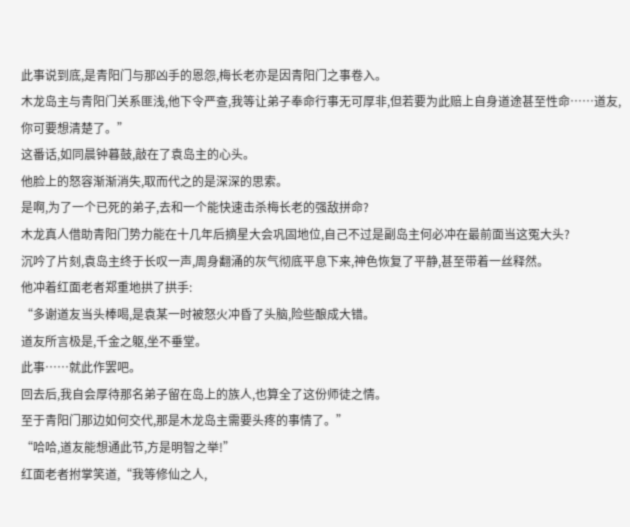此事说到底,是青阳门与那凶手的恩怨,梅长老亦是因青阳门之事卷入。
木龙岛主与青阳门关系匪浅,他下令严查,我等让弟子奉命行事无可厚非,但若要为此赔上自身道途甚至性命……道友,你可要想清楚了。”
这番话,如同晨钟暮鼓,敲在了袁岛主的心头。
他脸上的怒容渐渐消失,取而代之的是深深的思索。
是啊,为了一个已死的弟子,去和一个能快速击杀梅长老的强敌拼命?
木龙真人借助青阳门势力能在十几年后摘星大会巩固地位,自己不过是副岛主何必冲在最前面当这冤大头?
沉吟了片刻,袁岛主终于长叹一声,周身翻涌的灰气彻底平息下来,神色恢复了平静,甚至带着一丝释然。
他冲着红面老者郑重地拱了拱手:
“多谢道友当头棒喝,是袁某一时被怒火冲昏了头脑,险些酿成大错。
道友所言极是,千金之躯,坐不垂堂。
此事……就此作罢吧。
回去后,我自会厚待那名弟子留在岛上的族人,也算全了这份师徒之情。
至于青阳门那边如何交代,那是木龙岛主需要头疼的事情了。”
“哈哈,道友能想通此节,方是明智之举!”
红面老者拊掌笑道,“我等修仙之人,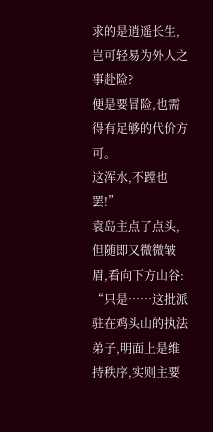求的是逍遥长生,岂可轻易为外人之事赴险?
便是要冒险,也需得有足够的代价方可。
这浑水,不蹚也罢!”
袁岛主点了点头,但随即又微微皱眉,看向下方山谷:
“只是……这批派驻在鸡头山的执法弟子,明面上是维持秩序,实则主要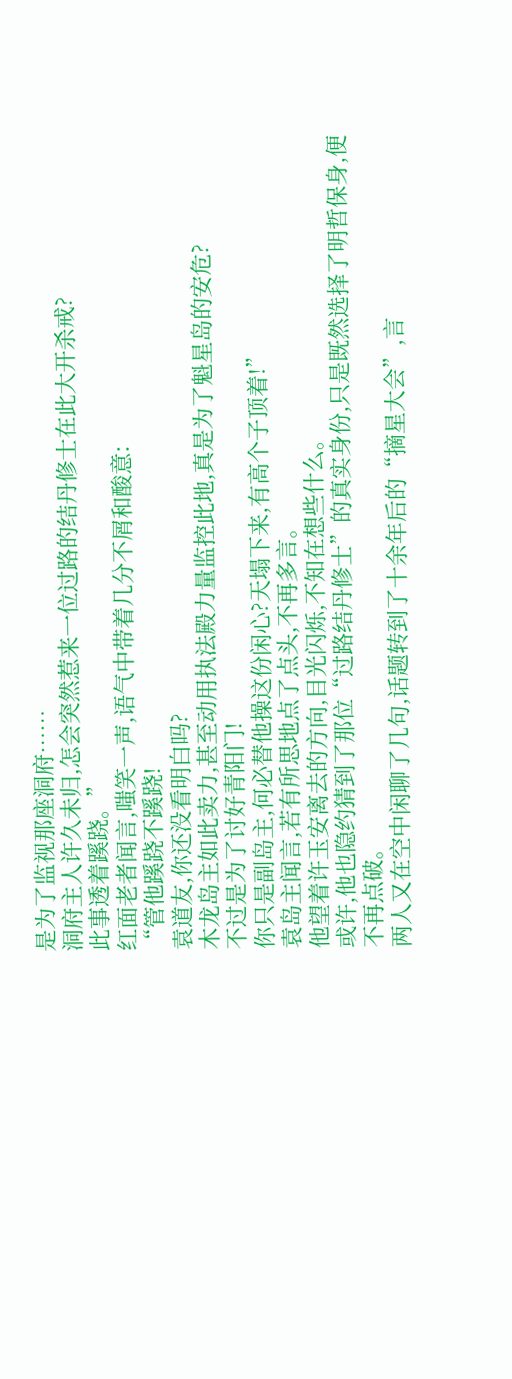是为了监视那座洞府……
洞府主人许久未归,怎会突然惹来一位过路的结丹修士在此大开杀戒?
此事透着蹊跷。”
红面老者闻言,嗤笑一声,语气中带着几分不屑和酸意:
“管他蹊跷不蹊跷!
袁道友,你还没看明白吗?
木龙岛主如此卖力,甚至动用执法殿力量监控此地,真是为了魁星岛的安危?
不过是为了讨好青阳门!
你只是副岛主,何必替他操这份闲心?天塌下来,有高个子顶着!”
袁岛主闻言,若有所思地点了点头,不再多言。
他望着许玉安离去的方向,目光闪烁,不知在想些什么。
或许,他也隐约猜到了那位“过路结丹修士”的真实身份,只是既然选择了明哲保身,便不再点破。
两人又在空中闲聊了几句,话题转到了十余年后的“摘星大会”,言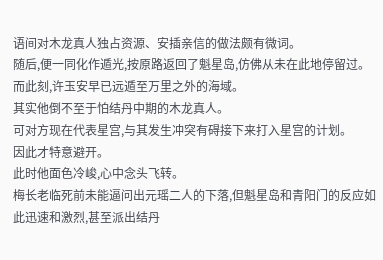语间对木龙真人独占资源、安插亲信的做法颇有微词。
随后,便一同化作遁光,按原路返回了魁星岛,仿佛从未在此地停留过。
而此刻,许玉安早已远遁至万里之外的海域。
其实他倒不至于怕结丹中期的木龙真人。
可对方现在代表星宫,与其发生冲突有碍接下来打入星宫的计划。
因此才特意避开。
此时他面色冷峻,心中念头飞转。
梅长老临死前未能逼问出元瑶二人的下落,但魁星岛和青阳门的反应如此迅速和激烈,甚至派出结丹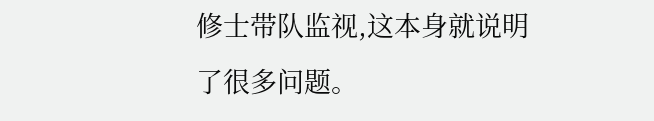修士带队监视,这本身就说明了很多问题。